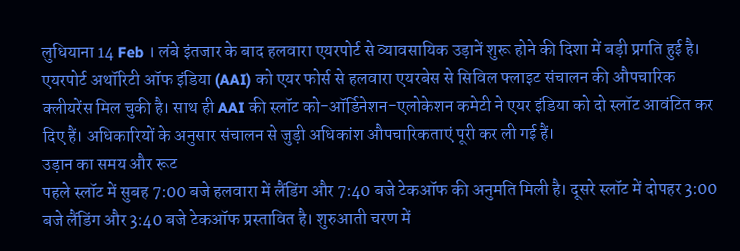लुधियाना 14 Feb । लंबे इंतजार के बाद हलवारा एयरपोर्ट से व्यावसायिक उड़ानें शुरू होने की दिशा में बड़ी प्रगति हुई है। एयरपोर्ट अथॉरिटी ऑफ इंडिया (AAI) को एयर फोर्स से हलवारा एयरबेस से सिविल फ्लाइट संचालन की औपचारिक क्लीयरेंस मिल चुकी है। साथ ही AAI की स्लॉट को-ऑर्डिनेशन-एलोकेशन कमेटी ने एयर इंडिया को दो स्लॉट आवंटित कर दिए हैं। अधिकारियों के अनुसार संचालन से जुड़ी अधिकांश औपचारिकताएं पूरी कर ली गई हैं।
उड़ान का समय और रूट
पहले स्लॉट में सुबह 7:00 बजे हलवारा में लैंडिंग और 7:40 बजे टेकऑफ की अनुमति मिली है। दूसरे स्लॉट में दोपहर 3:00 बजे लैंडिंग और 3:40 बजे टेकऑफ प्रस्तावित है। शुरुआती चरण में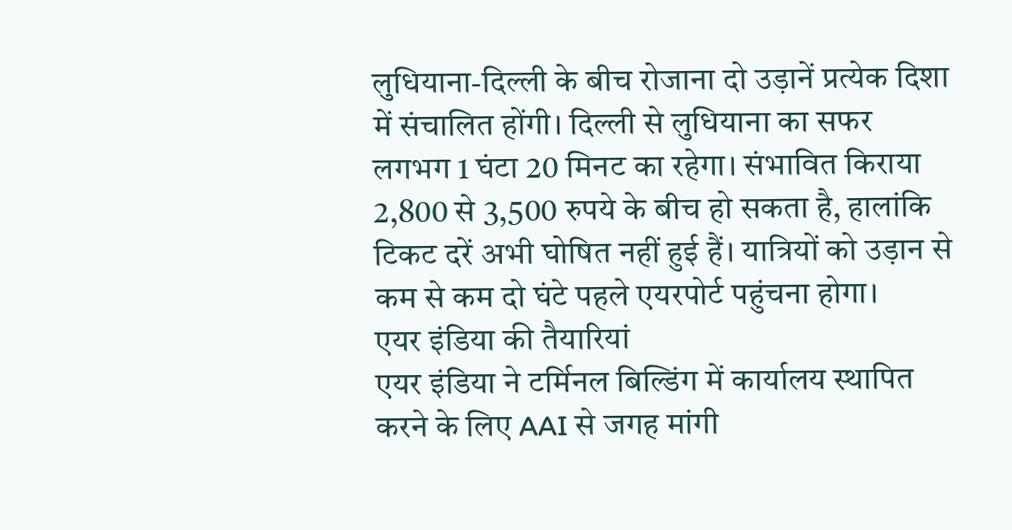लुधियाना-दिल्ली के बीच रोजाना दो उड़ानें प्रत्येक दिशा में संचालित होंगी। दिल्ली से लुधियाना का सफर लगभग 1 घंटा 20 मिनट का रहेगा। संभावित किराया 2,800 से 3,500 रुपये के बीच हो सकता है, हालांकि टिकट दरें अभी घोषित नहीं हुई हैं। यात्रियों को उड़ान से कम से कम दो घंटे पहले एयरपोर्ट पहुंचना होगा।
एयर इंडिया की तैयारियां
एयर इंडिया ने टर्मिनल बिल्डिंग में कार्यालय स्थापित करने के लिए AAI से जगह मांगी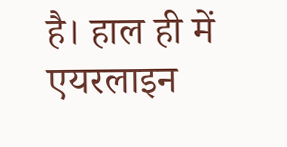है। हाल ही में एयरलाइन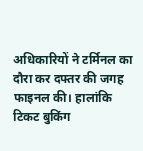अधिकारियों ने टर्मिनल का दौरा कर दफ्तर की जगह फाइनल की। हालांकि टिकट बुकिंग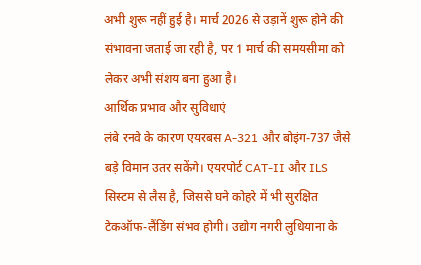अभी शुरू नहीं हुई है। मार्च 2026 से उड़ानें शुरू होने की संभावना जताई जा रही है, पर 1 मार्च की समयसीमा को लेकर अभी संशय बना हुआ है।
आर्थिक प्रभाव और सुविधाएं
लंबे रनवे के कारण एयरबस A-321 और बोइंग-737 जैसे बड़े विमान उतर सकेंगे। एयरपोर्ट CAT-II और ILS सिस्टम से लैस है, जिससे घने कोहरे में भी सुरक्षित टेकऑफ-लैंडिंग संभव होगी। उद्योग नगरी लुधियाना के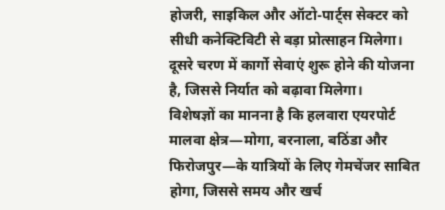होजरी, साइकिल और ऑटो-पार्ट्स सेक्टर को सीधी कनेक्टिविटी से बड़ा प्रोत्साहन मिलेगा। दूसरे चरण में कार्गो सेवाएं शुरू होने की योजना है, जिससे निर्यात को बढ़ावा मिलेगा।
विशेषज्ञों का मानना है कि हलवारा एयरपोर्ट मालवा क्षेत्र—मोगा, बरनाला, बठिंडा और फिरोजपुर—के यात्रियों के लिए गेमचेंजर साबित होगा, जिससे समय और खर्च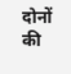दोनों की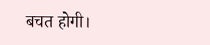बचत होगी।